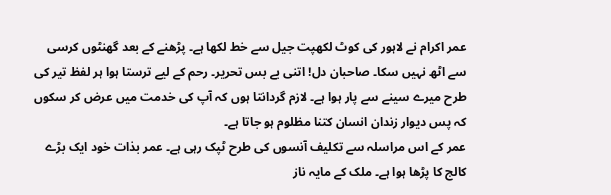عمر اکرام نے لاہور کی کوٹ لکھپت جیل سے خط لکھا ہے۔ پڑھنے کے بعد گھنٹوں کرسی سے اٹھ نہیں سکا۔ صاحبان دل! اتنی بے بس تحریر۔ رحم کے لیے ترستا ہوا ہر لفظ تیر کی طرح میرے سینے سے پار ہوا ہے۔ لازم گردانتا ہوں کہ آپ کی خدمت میں عرض کر سکوں کہ پس دیوار زندان انسان کتنا مظلوم ہو جاتا ہے۔
عمر کے اس مراسلہ سے تکلیف آنسوں کی طرح ٹپک رہی ہے۔ عمر بذات خود ایک بڑے کالج کا پڑھا ہوا ہے۔ ملک کے مایہ ناز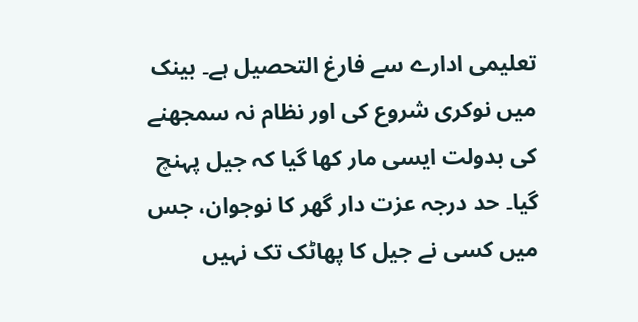تعلیمی ادارے سے فارغ التحصیل ہے۔ بینک میں نوکری شروع کی اور نظام نہ سمجھنے کی بدولت ایسی مار کھا گیا کہ جیل پہنچ گیا۔ حد درجہ عزت دار گھر کا نوجوان، جس میں کسی نے جیل کا پھاٹک تک نہیں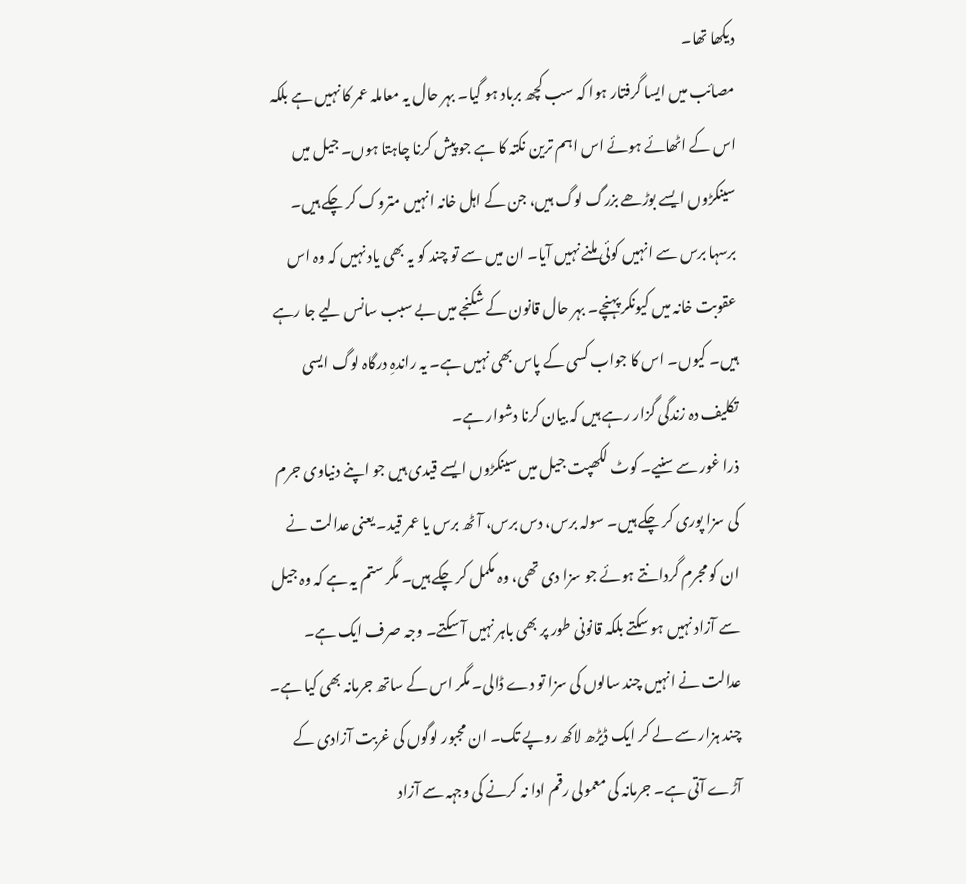دیکھا تھا۔
مصائب میں ایسا گرفتار ہوا کہ سب کچھ برباد ہو گیا۔ بہر حال یہ معاملہ عمر کا نہیں ہے بلکہ اس کے اٹھائے ہوئے اس اہم ترین نکتہ کا ہے جو پیش کرنا چاہتا ہوں۔ جیل میں سینکڑوں ایسے بوڑھے بزرگ لوگ ہیں، جن کے اہل خانہ انہیں متروک کر چکے ہیں۔ برسہا برس سے انہیں کوئی ملنے نہیں آیا۔ ان میں سے تو چند کو یہ بھی یاد نہیں کہ وہ اس عقوبت خانہ میں کیونکر پہنچے۔ بہر حال قانون کے شکنجے میں بے سبب سانس لیے جا رہے ہیں۔ کیوں۔ اس کا جواب کسی کے پاس بھی نہیں ہے۔ یہ راندہِ درگاہ لوگ ایسی تکلیف دہ زندگی گزار رہے ہیں کہ بیان کرنا دشوار ہے۔
ذرا غور سے سنیے۔ کوٹ لکھپت جیل میں سینکڑوں ایسے قیدی ہیں جو اپنے دنیاوی جرم کی سزا پوری کر چکے ہیں۔ سولہ برس، دس برس، آٹھ برس یا عمر قید۔ یعنی عدالت نے ان کو مجرم گردانتے ہوئے جو سزا دی تھی، وہ مکمل کر چکے ہیں۔ مگر ستم یہ ہے کہ وہ جیل سے آزاد نہیں ہو سکتے بلکہ قانونی طور پر بھی باہر نہیں آ سکتے۔ وجہ صرف ایک ہے۔
عدالت نے انہیں چند سالوں کی سزا تو دے ڈالی۔ مگر اس کے ساتھ جرمانہ بھی کیا ہے۔ چند ہزار سے لے کر ایک ڈیڑھ لاکھ روپے تک۔ ان مجبور لوگوں کی غربت آزادی کے آڑے آتی ہے۔ جرمانہ کی معمولی رقم ادا نہ کرنے کی وجہہ سے آزاد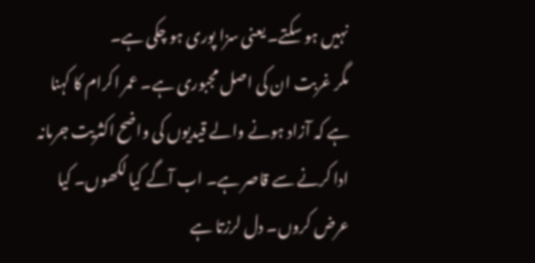نہیں ہو سکتے۔ یعنی سزا پوری ہو چکی ہے۔
مگر غربت ان کی اصل مجبوری ہے۔ عمر اکرام کا کہنا ہے کہ آزاد ہونے والے قیدیوں کی واضح اکثریت جرمانہ ادا کرنے سے قاصر ہے۔ اب آگے کیا لکھوں۔ کیا عرض کروں۔ دل لرزتا ہے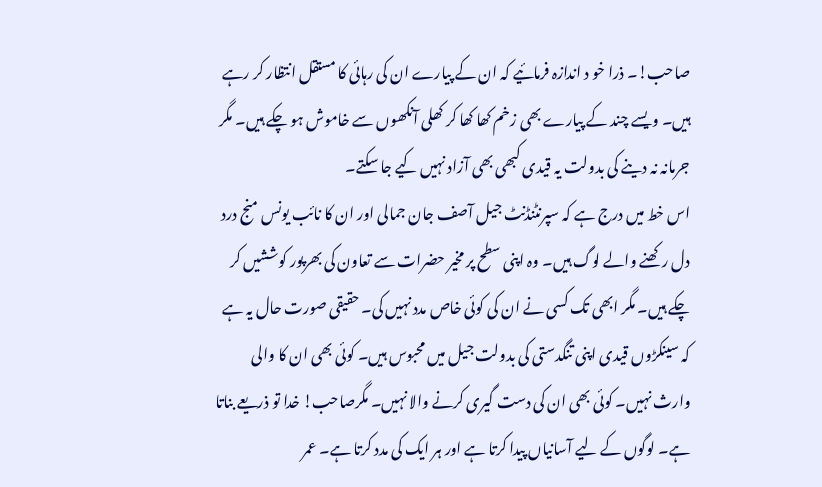صاحب!۔ ذرا خو د اندازہ فرمائیے کہ ان کے پیارے ان کی رہائی کا مستقل انتظار کر رہے ہیں۔ ویسے چند کے پیارے بھی زخم کھا کھا کر کھلی آنکھوں سے خاموش ہو چکے ہیں۔ مگر جرمانہ نہ دینے کی بدولت یہ قیدی کبھی بھی آزاد نہیں کیے جا سکتے۔
اس خط میں درج ہے کہ سپرنٹنڈنٹ جیل آصف جان جمالی اور ان کا نائب یونس منج درد دل رکھنے والے لوگ ہیں۔ وہ اپنی سطح پر مخیر حضرات سے تعاون کی بھرپور کوششیں کر چکے ہیں۔ مگر ابھی تک کسی نے ان کی کوئی خاص مدد نہیں کی۔ حقیقی صورت حال یہ ہے کہ سینکڑوں قیدی اپنی تنگدستی کی بدولت جیل میں محبوس ہیں۔ کوئی بھی ان کا والی وارث نہیں۔ کوئی بھی ان کی دست گیری کرنے والا نہیں۔ مگرصاحب! خدا تو ذریعے بناتا ہے۔ لوگوں کے لیے آسانیاں پیدا کرتا ہے اور ہر ایک کی مدد کرتا ہے۔ عمر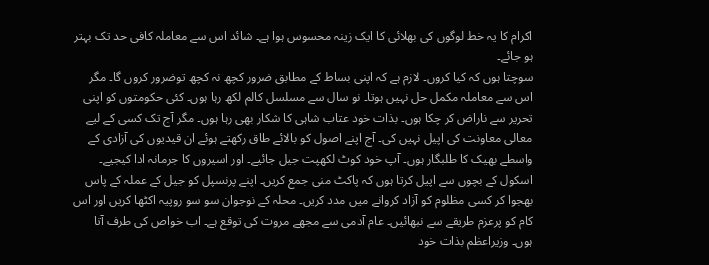اکرام کا یہ خط لوگوں کی بھلائی کا ایک زینہ محسوس ہوا ہے۔ شائد اس سے معاملہ کافی حد تک بہتر ہو جائے۔
سوچتا ہوں کہ کیا کروں۔ لازم ہے کہ اپنی بساط کے مطابق ضرور کچھ نہ کچھ توضرور کروں گا۔ مگر اس سے معاملہ مکمل حل نہیں ہوتا۔ نو سال سے مسلسل کالم لکھ رہا ہوں۔ کئی حکومتوں کو اپنی تحریر سے ناراض کر چکا ہوں۔ بذات خود عتاب شاہی کا شکار بھی رہا ہوں۔ مگر آج تک کسی کے لیے معالی معاونت کی اپیل نہیں کی۔ آج اپنے اصول کو بالائے طاق رکھتے ہوئے ان قیدیوں کی آزادی کے واسطے بھیک کا طلبگار ہوں۔ آپ خود کوٹ لکھپت جیل جائیے۔ اور اسیروں کا جرمانہ ادا کیجیے۔
اسکول کے بچوں سے اپیل کرتا ہوں کہ پاکٹ منی جمع کریں۔ اپنے پرنسپل کو جیل کے عملہ کے پاس بھجوا کر کسی مظلوم کو آزاد کروانے میں مدد کریں۔ محلہ کے نوجوان سو سو روپیہ اکٹھا کریں اور اس کام کو پرعزم طریقے سے نبھائیں۔ عام آدمی سے مجھے مروت کی توقع ہے۔ اب خواص کی طرف آتا ہوں۔ وزیراعظم بذات خود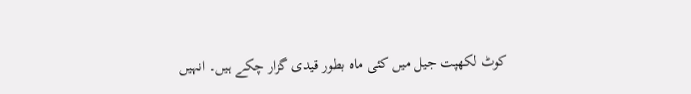کوٹ لکھپت جیل میں کئی ماہ بطور قیدی گزار چکے ہیں۔ انہیں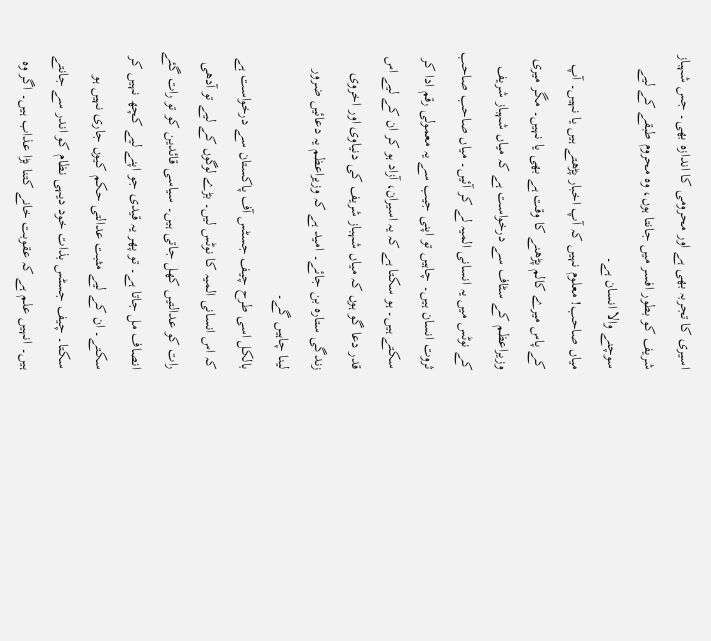اسیری کا تجربہ بھی ہے اور محرومی کا اندازہ بھی۔ جس شہباز شریف کو بطور افسر میں جانتا ہوں، وہ محروم طبقے کے لیے سوچنے والا انسان ہے۔
میاں صاحب! معلوم نہیں کہ آپ اخبار پڑھتے ہیں یا نہیں۔ آپ کے پاس میرے کالم پڑھنے کا وقت ہے بھی یا نہیں۔ مگر میری وزیراعظم کے سٹاف سے درخواست ہے کہ میاں شہباز شریف کے نوٹس میں یہ انسانی المیہ لے کر آئیں۔ میاں صاحب صاحب ثروت انسان ہیں۔ چاہیں تو اپنی جیب سے یہ معمولی رقم ادا کر سکتے ہیں۔ ہو سکتا ہے کہ یہ اسیران، آزاد ہو کر ان کے لیے اس قدر دعا گو ہوں کہ میاں شہباز شریف کی دنیاوی اور اخروی زندگی ستارہ بن جائے۔ امید ہے کہ وزیراعظم یہ دعائیں ضرور لینا چاہیں گے۔
بالکل اسی طرح چیف جسٹس آف پاکستان سے درخواست ہے کہ اس انسانی المیہ کا نوٹس لیں۔ بڑے لوگوں کے لیے تو آدھی رات کو عدالتیں کھل جاتی ہیں۔ سیاسی قائدین کو تو رات گئے انصاف مل جاتا ہے۔ تو پھر یہ قیدی جو اپنے لیے کچھ نہیں کر سکتے۔ ان کے لیے مثبت عدالتی حکم کیوں جاری نہیں ہو سکتا۔ چیف جسٹس بذات خود دیہی نظام کو اندر سے جانتے ہیں۔ انہیں علم ہے کہ عقوبت خانے کتنا بڑا عذاب ہیں۔ اگر وہ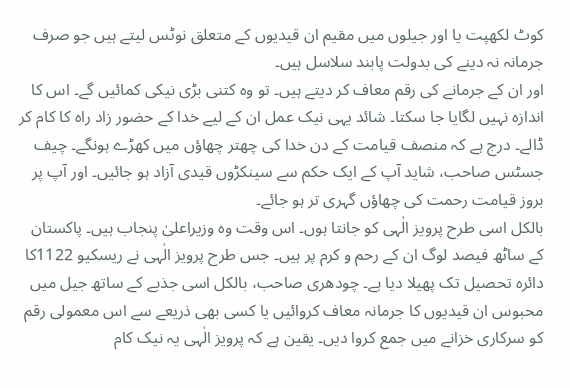کوٹ لکھپت یا اور جیلوں میں مقیم ان قیدیوں کے متعلق نوٹس لیتے ہیں جو صرف جرمانہ نہ دینے کی بدولت پابند سلاسل ہیں۔
اور ان کے جرمانے کی رقم معاف کر دیتے ہیں۔ تو وہ کتنی بڑی نیکی کمائیں گے۔ اس کا اندازہ نہیں لگایا جا سکتا۔ شائد یہی نیک عمل ان کے لیے خدا کے حضور زاد راہ کا کام کر ڈالے۔ درج ہے کہ منصف قیامت کے دن خدا کی چھتر چھاؤں میں کھڑے ہونگے۔ چیف جسٹس صاحب، شاید آپ کے ایک حکم سے سینکڑوں قیدی آزاد ہو جائیں۔ اور آپ پر بروز قیامت رحمت کی چھاؤں گہری تر ہو جائے۔
بالکل اسی طرح پرویز الٰہی کو جانتا ہوں۔ اس وقت وہ وزیراعلیٰ پنجاب ہیں۔ پاکستان کے ساٹھ فیصد لوگ ان کے رحم و کرم پر ہیں۔ جس طرح پرویز الٰہی نے ریسکیو 1122کا دائرہ تحصیل تک پھیلا دیا ہے۔ چودھری صاحب، بالکل اسی جذبے کے ساتھ جیل میں محبوس ان قیدیوں کا جرمانہ معاف کروائیں یا کسی بھی ذریعے سے اس معمولی رقم کو سرکاری خزانے میں جمع کروا دیں۔ یقین ہے کہ پرویز الٰہی یہ نیک کام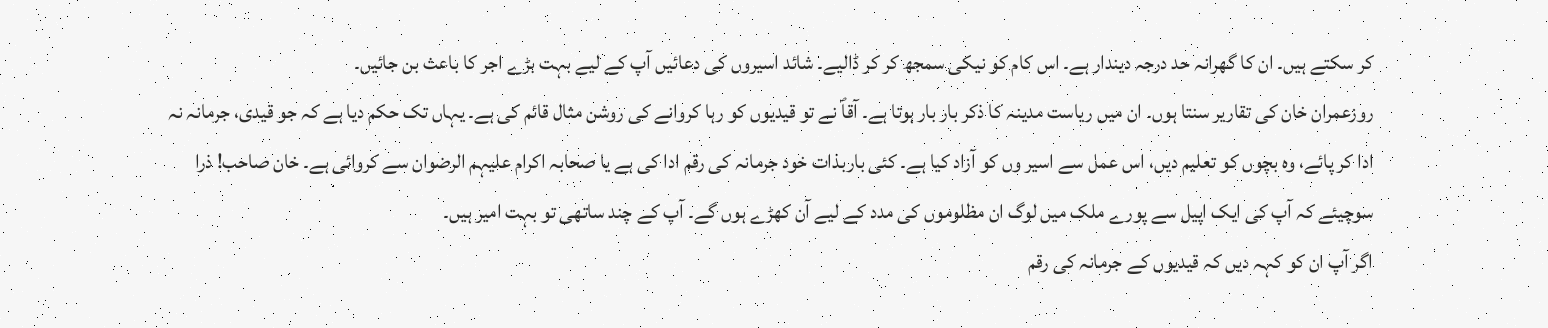کر سکتے ہیں۔ ان کا گھرانہ حد درجہ دیندار ہے۔ اس کام کو نیکی سمجھ کر کر ڈالیے۔ شائد اسیروں کی دعائیں آپ کے لیے بہت بڑے اجر کا باعث بن جائیں۔
روزعمران خان کی تقاریر سنتا ہوں۔ ان میں ریاست مدینہ کا ذکر بار بار ہوتا ہے۔ آقاؐ نے تو قیدیوں کو رہا کروانے کی روشن مثال قائم کی ہے۔ یہاں تک حکم دیا ہے کہ جو قیدی، جرمانہ نہ ادا کر پائے، وہ بچوں کو تعلیم دیں، اس عمل سے اسیر وں کو آزاد کیا ہے۔ کئی باربذات خود جرمانہ کی رقم ادا کی ہے یا صحابہ اکرام علیہم الرضوان سے کروائی ہے۔ خان صاحب! ذرا سوچیئے کہ آپ کی ایک اپیل سے پورے ملک میں لوگ ان مظلوموں کی مدد کے لیے آن کھڑے ہوں گے۔ آپ کے چند ساتھی تو بہت امیر ہیں۔
اگر آپ ان کو کہہ دیں کہ قیدیوں کے جرمانہ کی رقم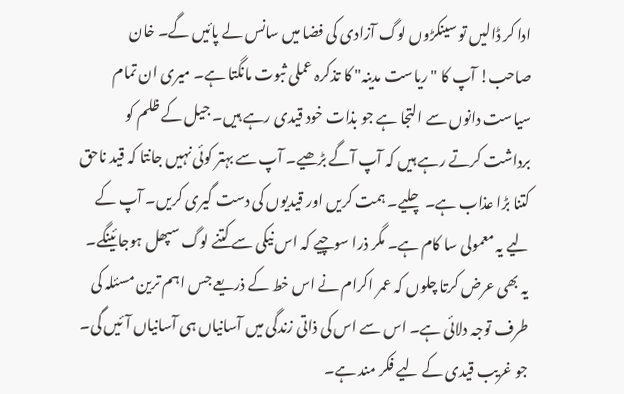ادا کر ڈالیں تو سینکڑوں لوگ آزادی کی فضا میں سانس لے پائیں گے۔ خان صاحب! آپ کا "ریاست مدینہ" کا تذکرہ عملی ثبوت مانگتا ہے۔ میری ان تمام سیاست دانوں سے التجا ہے جو بذات خود قیدی رہے ہیں۔ جیل کے ظلم کو برداشت کرتے رہے ہیں کہ آپ آگے بڑھیے۔ آپ سے بہتر کوئی نہیں جانتا کہ قید ناحق کتنا بڑا عذاب ہے۔ چلیے۔ ہمت کریں اور قیدیوں کی دست گیری کریں۔ آپ کے لیے یہ معمولی سا کام ہے۔ مگر ذرا سوچیے کہ اس نیکی سے کتنے لوگ سپھل ہوجائینگے۔
یہ بھی عرض کرتا چلوں کہ عمر اکرام نے اس خط کے ذریعے جس اہم ترین مسئلہ کی طرف توجہ دلائی ہے۔ اس سے اس کی ذاتی زندگی میں آسانیاں ہی آسانیاں آئیں گی۔ جو غریب قیدی کے لیے فکر مند ہے۔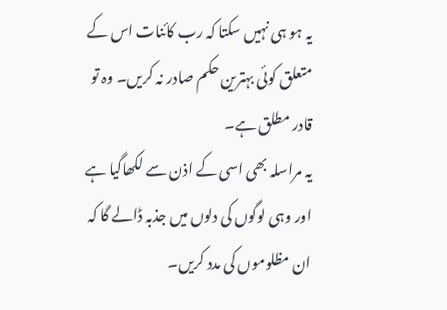یہ ہو ہی نہیں سکتا کہ رب کائنات اس کے متعلق کوئی بہترین حکم صادر نہ کریں۔ وہ تو قادر مطلق ہے۔
یہ مراسلہ بھی اسی کے اذن سے لکھاگیا ہے اور وہی لوگوں کی دلوں میں جذبہ ڈالے گا کہ ان مظلوموں کی مدد کریں۔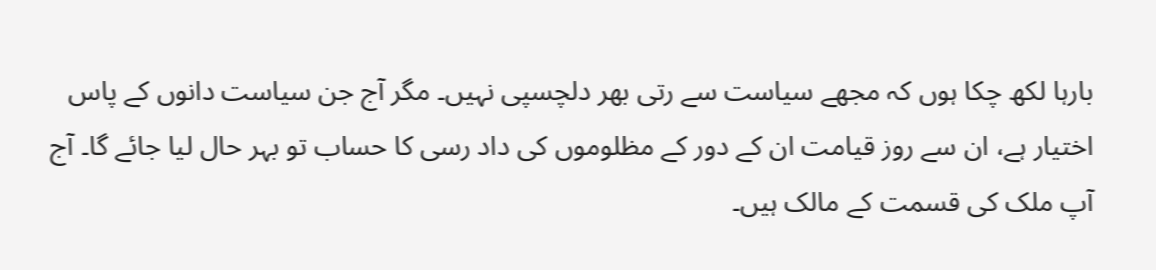بارہا لکھ چکا ہوں کہ مجھے سیاست سے رتی بھر دلچسپی نہیں۔ مگر آج جن سیاست دانوں کے پاس اختیار ہے، ان سے روز قیامت ان کے دور کے مظلوموں کی داد رسی کا حساب تو بہر حال لیا جائے گا۔ آج آپ ملک کی قسمت کے مالک ہیں۔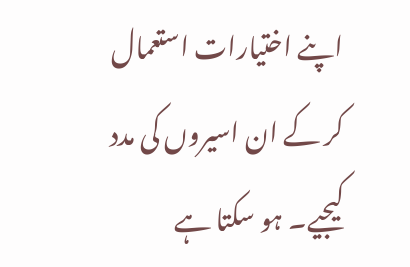اپنے اختیارات استعمال کر کے ان اسیروں کی مدد کیجیے۔ ہو سکتا ہے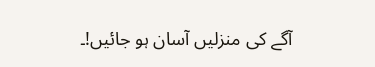آگے کی منزلیں آسان ہو جائیں!۔